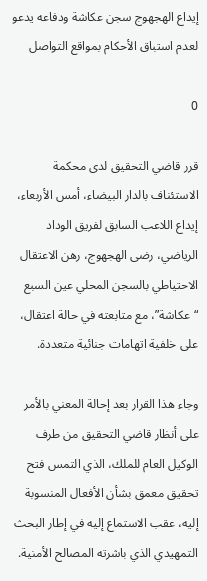إيداع الهجهوج سجن عكاشة ودفاعه يدعو لعدم استباق الأحكام بمواقع التواصل

0

قرر قاضي التحقيق لدى محكمة الاستئناف بالدار البيضاء، أمس الأربعاء، إيداع اللاعب السابق لفريق الوداد الرياضي، رضى الهجهوج، رهن الاعتقال الاحتياطي بالسجن المحلي عين السبع “عكاشة”، مع متابعته في حالة اعتقال، على خلفية اتهامات جنائية متعددة.

وجاء هذا القرار بعد إحالة المعني بالأمر على أنظار قاضي التحقيق من طرف الوكيل العام للملك، الذي التمس فتح تحقيق معمق بشأن الأفعال المنسوبة إليه، عقب الاستماع إليه في إطار البحث التمهيدي الذي باشرته المصالح الأمنية.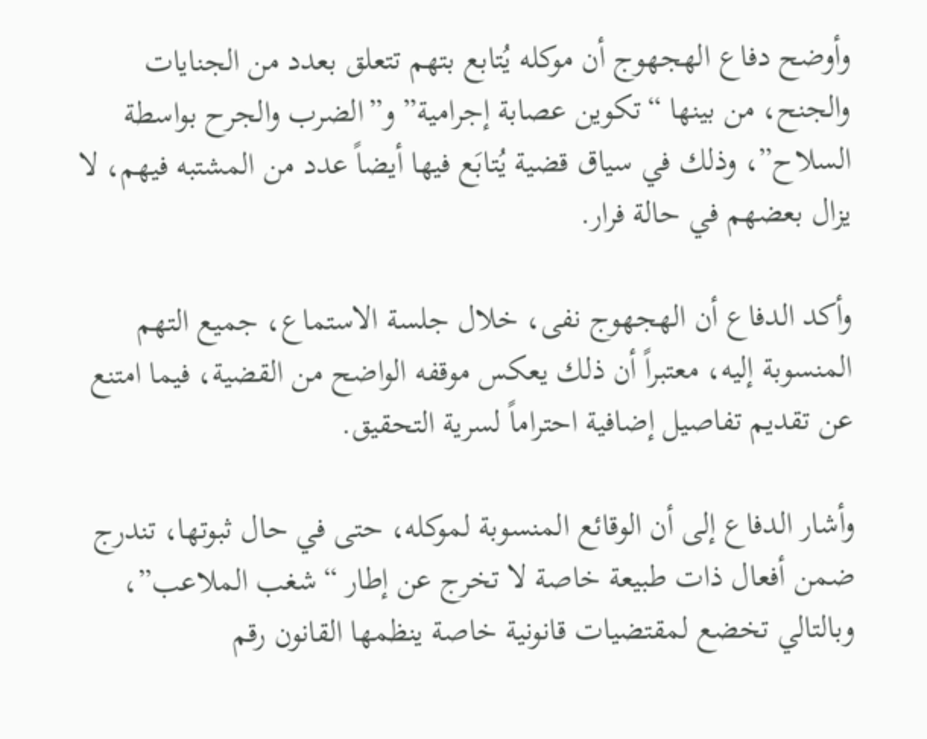وأوضح دفاع الهجهوج أن موكله يُتابع بتهم تتعلق بعدد من الجنايات والجنح، من بينها “تكوين عصابة إجرامية” و”الضرب والجرح بواسطة السلاح”، وذلك في سياق قضية يُتابَع فيها أيضاً عدد من المشتبه فيهم، لا يزال بعضهم في حالة فرار.

وأكد الدفاع أن الهجهوج نفى، خلال جلسة الاستماع، جميع التهم المنسوبة إليه، معتبراً أن ذلك يعكس موقفه الواضح من القضية، فيما امتنع عن تقديم تفاصيل إضافية احتراماً لسرية التحقيق.

وأشار الدفاع إلى أن الوقائع المنسوبة لموكله، حتى في حال ثبوتها، تندرج ضمن أفعال ذات طبيعة خاصة لا تخرج عن إطار “شغب الملاعب”، وبالتالي تخضع لمقتضيات قانونية خاصة ينظمها القانون رقم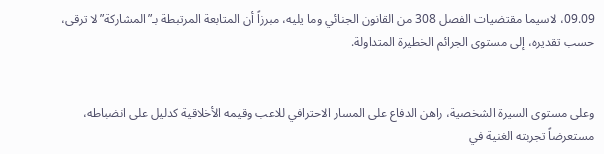09.09، لاسيما مقتضيات الفصل 308 من القانون الجنائي وما يليه، مبرزاً أن المتابعة المرتبطة بـ”المشاركة” لا ترقى، حسب تقديره، إلى مستوى الجرائم الخطيرة المتداولة.


وعلى مستوى السيرة الشخصية، راهن الدفاع على المسار الاحترافي للاعب وقيمه الأخلاقية كدليل على انضباطه، مستعرضاً تجربته الغنية في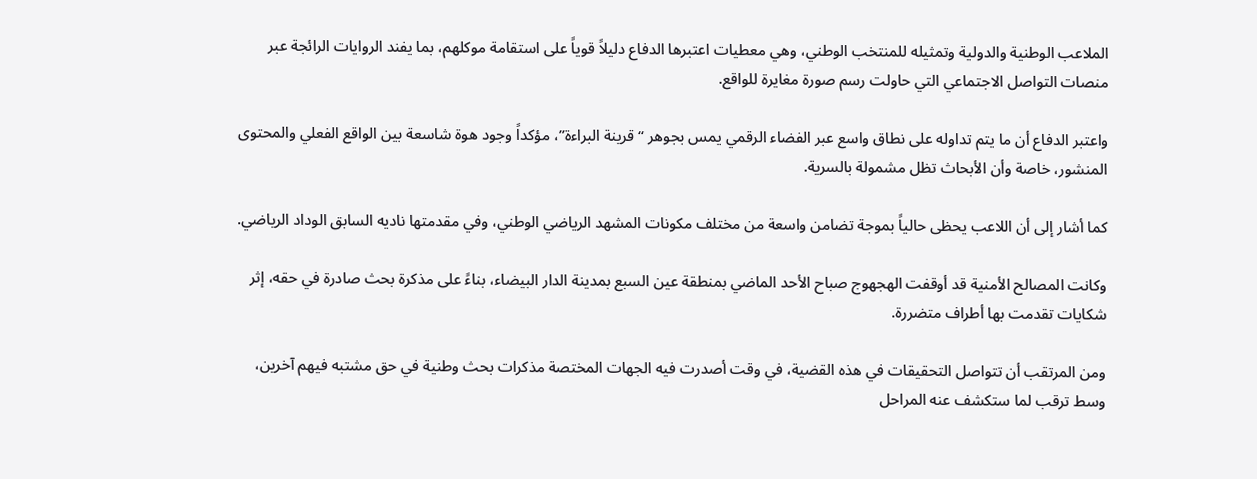الملاعب الوطنية والدولية وتمثيله للمنتخب الوطني، وهي معطيات اعتبرها الدفاع دليلاً قوياً على استقامة موكلهم، بما يفند الروايات الرائجة عبر منصات التواصل الاجتماعي التي حاولت رسم صورة مغايرة للواقع.

واعتبر الدفاع أن ما يتم تداوله على نطاق واسع عبر الفضاء الرقمي يمس بجوهر “قرينة البراءة”، مؤكداً وجود هوة شاسعة بين الواقع الفعلي والمحتوى المنشور، خاصة وأن الأبحاث تظل مشمولة بالسرية.

كما أشار إلى أن اللاعب يحظى حالياً بموجة تضامن واسعة من مختلف مكونات المشهد الرياضي الوطني، وفي مقدمتها ناديه السابق الوداد الرياضي.

وكانت المصالح الأمنية قد أوقفت الهجهوج صباح الأحد الماضي بمنطقة عين السبع بمدينة الدار البيضاء، بناءً على مذكرة بحث صادرة في حقه، إثر شكايات تقدمت بها أطراف متضررة.

ومن المرتقب أن تتواصل التحقيقات في هذه القضية، في وقت أصدرت فيه الجهات المختصة مذكرات بحث وطنية في حق مشتبه فيهم آخرين، وسط ترقب لما ستكشف عنه المراحل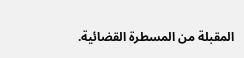المقبلة من المسطرة القضائية.